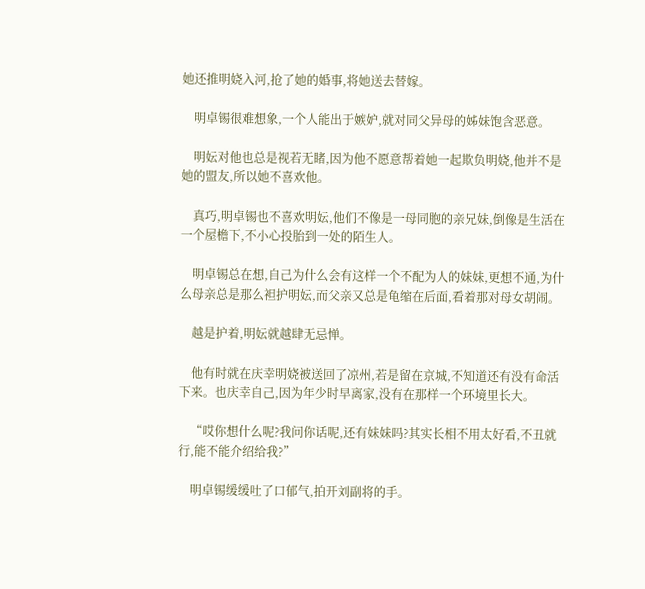她还推明娆入河,抢了她的婚事,将她送去替嫁。

    明卓锡很难想象,一个人能出于嫉妒,就对同父异母的姊妹饱含恶意。

    明妘对他也总是视若无睹,因为他不愿意帮着她一起欺负明娆,他并不是她的盟友,所以她不喜欢他。

    真巧,明卓锡也不喜欢明妘,他们不像是一母同胞的亲兄妹,倒像是生活在一个屋檐下,不小心投胎到一处的陌生人。

    明卓锡总在想,自己为什么会有这样一个不配为人的妹妹,更想不通,为什么母亲总是那么袒护明妘,而父亲又总是龟缩在后面,看着那对母女胡闹。

    越是护着,明妘就越肆无忌惮。

    他有时就在庆幸明娆被送回了凉州,若是留在京城,不知道还有没有命活下来。也庆幸自己,因为年少时早离家,没有在那样一个环境里长大。

    “哎你想什么呢?我问你话呢,还有妹妹吗?其实长相不用太好看,不丑就行,能不能介绍给我?”

    明卓锡缓缓吐了口郁气,拍开刘副将的手。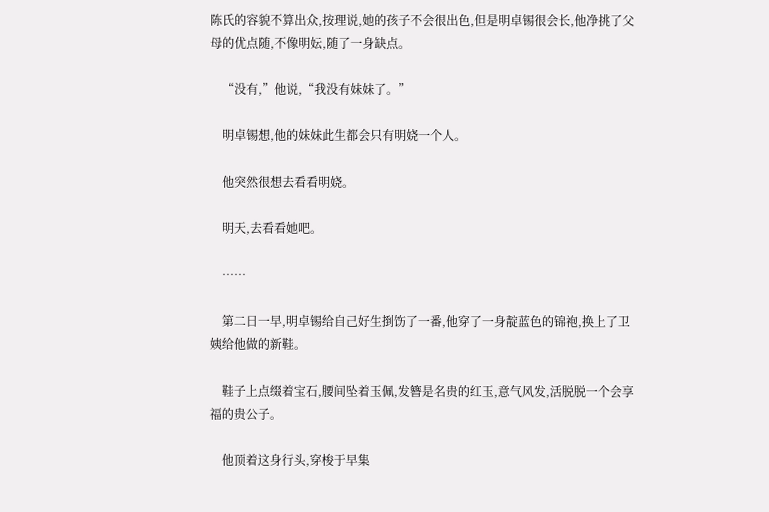陈氏的容貌不算出众,按理说,她的孩子不会很出色,但是明卓锡很会长,他净挑了父母的优点随,不像明妘,随了一身缺点。

    “没有,”他说,“我没有妹妹了。”

    明卓锡想,他的妹妹此生都会只有明娆一个人。

    他突然很想去看看明娆。

    明天,去看看她吧。

    ……

    第二日一早,明卓锡给自己好生捯饬了一番,他穿了一身靛蓝色的锦袍,换上了卫姨给他做的新鞋。

    鞋子上点缀着宝石,腰间坠着玉佩,发簪是名贵的红玉,意气风发,活脱脱一个会享福的贵公子。

    他顶着这身行头,穿梭于早集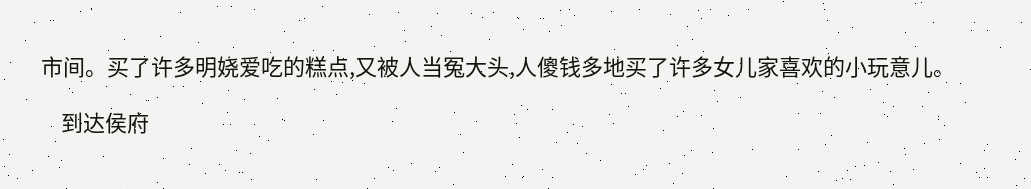市间。买了许多明娆爱吃的糕点,又被人当冤大头,人傻钱多地买了许多女儿家喜欢的小玩意儿。

    到达侯府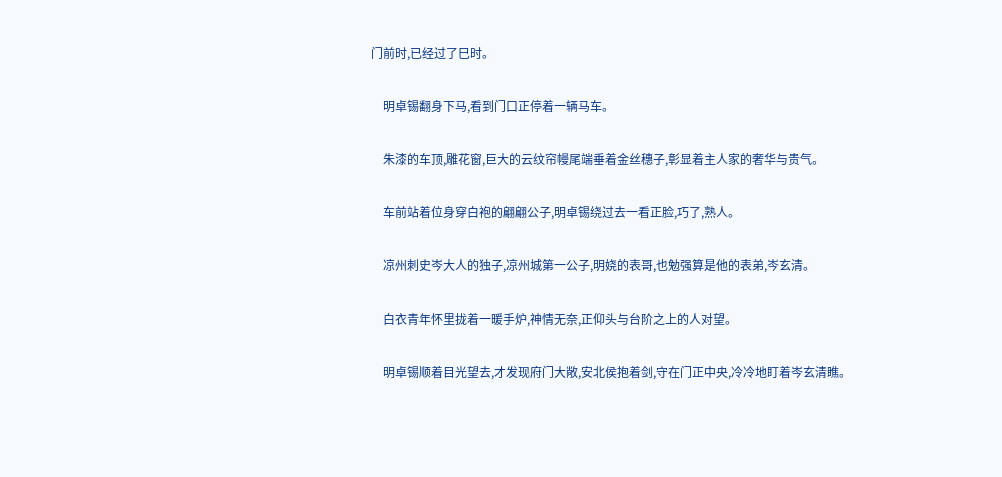门前时,已经过了巳时。

    明卓锡翻身下马,看到门口正停着一辆马车。

    朱漆的车顶,雕花窗,巨大的云纹帘幔尾端垂着金丝穗子,彰显着主人家的奢华与贵气。

    车前站着位身穿白袍的翩翩公子,明卓锡绕过去一看正脸,巧了,熟人。

    凉州刺史岑大人的独子,凉州城第一公子,明娆的表哥,也勉强算是他的表弟,岑玄清。

    白衣青年怀里拢着一暖手炉,神情无奈,正仰头与台阶之上的人对望。

    明卓锡顺着目光望去,才发现府门大敞,安北侯抱着剑,守在门正中央,冷冷地盯着岑玄清瞧。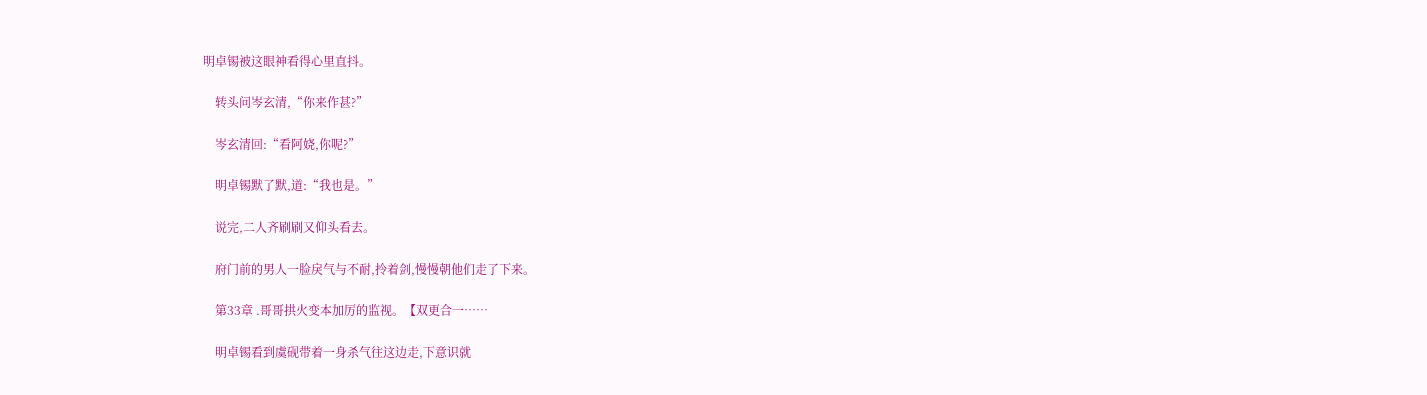明卓锡被这眼神看得心里直抖。

    转头问岑玄清,“你来作甚?”

    岑玄清回:“看阿娆,你呢?”

    明卓锡默了默,道:“我也是。”

    说完,二人齐刷刷又仰头看去。

    府门前的男人一脸戾气与不耐,拎着剑,慢慢朝他们走了下来。

    第33章 .哥哥拱火变本加厉的监视。【双更合一……

    明卓锡看到虞砚带着一身杀气往这边走,下意识就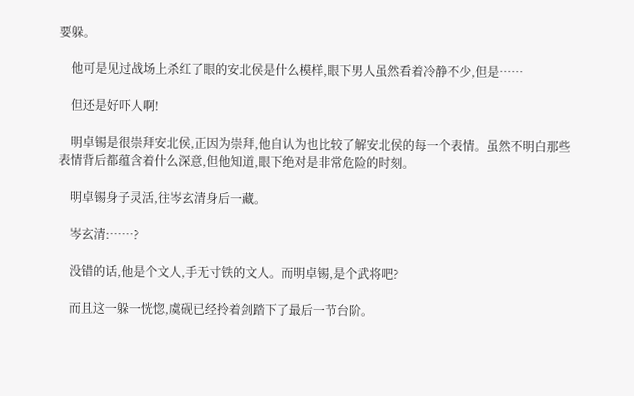要躲。

    他可是见过战场上杀红了眼的安北侯是什么模样,眼下男人虽然看着冷静不少,但是……

    但还是好吓人啊!

    明卓锡是很崇拜安北侯,正因为崇拜,他自认为也比较了解安北侯的每一个表情。虽然不明白那些表情背后都蕴含着什么深意,但他知道,眼下绝对是非常危险的时刻。

    明卓锡身子灵活,往岑玄清身后一藏。

    岑玄清:……?

    没错的话,他是个文人,手无寸铁的文人。而明卓锡,是个武将吧?

    而且这一躲一恍惚,虞砚已经拎着剑踏下了最后一节台阶。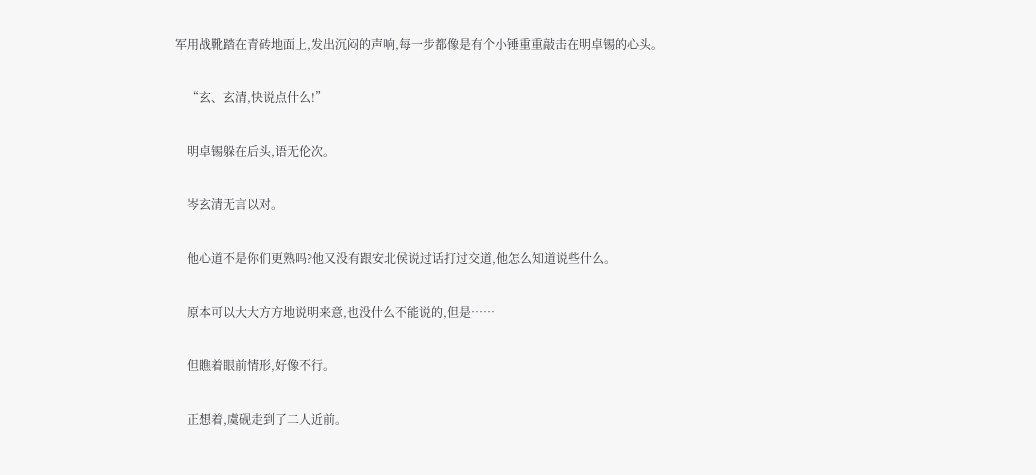军用战靴踏在青砖地面上,发出沉闷的声响,每一步都像是有个小锤重重敲击在明卓锡的心头。

    “玄、玄清,快说点什么!”

    明卓锡躲在后头,语无伦次。

    岑玄清无言以对。

    他心道不是你们更熟吗?他又没有跟安北侯说过话打过交道,他怎么知道说些什么。

    原本可以大大方方地说明来意,也没什么不能说的,但是……

    但瞧着眼前情形,好像不行。

    正想着,虞砚走到了二人近前。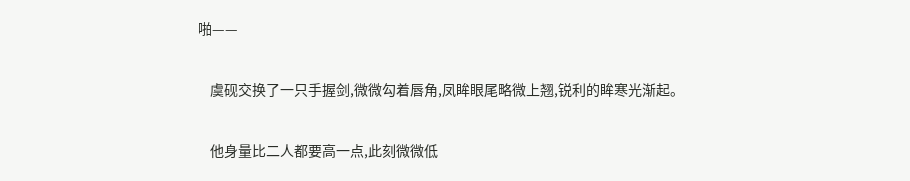啪——

    虞砚交换了一只手握剑,微微勾着唇角,凤眸眼尾略微上翘,锐利的眸寒光渐起。

    他身量比二人都要高一点,此刻微微低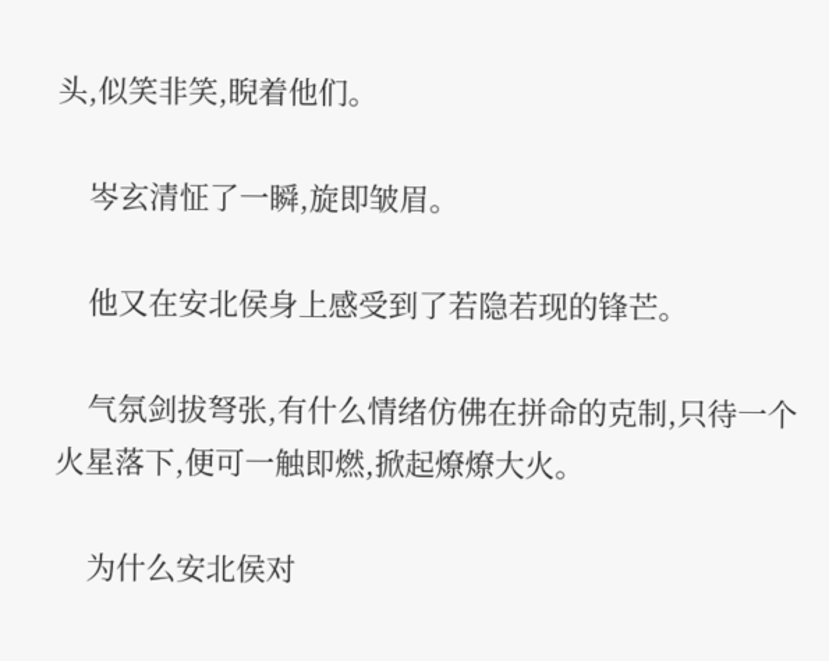头,似笑非笑,睨着他们。

    岑玄清怔了一瞬,旋即皱眉。

    他又在安北侯身上感受到了若隐若现的锋芒。

    气氛剑拔弩张,有什么情绪仿佛在拼命的克制,只待一个火星落下,便可一触即燃,掀起燎燎大火。

    为什么安北侯对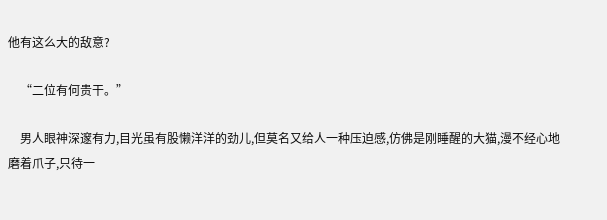他有这么大的敌意?

    “二位有何贵干。”

    男人眼神深邃有力,目光虽有股懒洋洋的劲儿,但莫名又给人一种压迫感,仿佛是刚睡醒的大猫,漫不经心地磨着爪子,只待一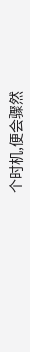个时机,便会骤然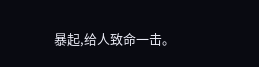暴起,给人致命一击。